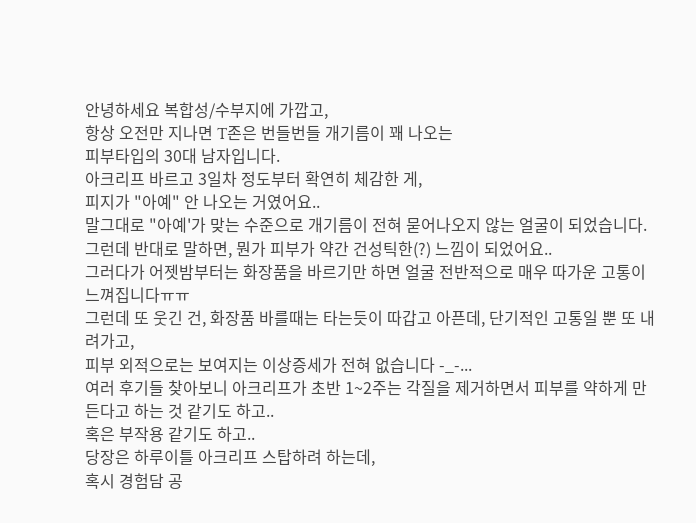안녕하세요 복합성/수부지에 가깝고,
항상 오전만 지나면 T존은 번들번들 개기름이 꽤 나오는
피부타입의 30대 남자입니다.
아크리프 바르고 3일차 정도부터 확연히 체감한 게,
피지가 "아예" 안 나오는 거였어요..
말그대로 "아예'가 맞는 수준으로 개기름이 전혀 묻어나오지 않는 얼굴이 되었습니다.
그런데 반대로 말하면, 뭔가 피부가 약간 건성틱한(?) 느낌이 되었어요..
그러다가 어젯밤부터는 화장품을 바르기만 하면 얼굴 전반적으로 매우 따가운 고통이 느껴집니다ㅠㅠ
그런데 또 웃긴 건, 화장품 바를때는 타는듯이 따갑고 아픈데, 단기적인 고통일 뿐 또 내려가고,
피부 외적으로는 보여지는 이상증세가 전혀 없습니다 -_-...
여러 후기들 찾아보니 아크리프가 초반 1~2주는 각질을 제거하면서 피부를 약하게 만든다고 하는 것 같기도 하고..
혹은 부작용 같기도 하고..
당장은 하루이틀 아크리프 스탑하려 하는데,
혹시 경험담 공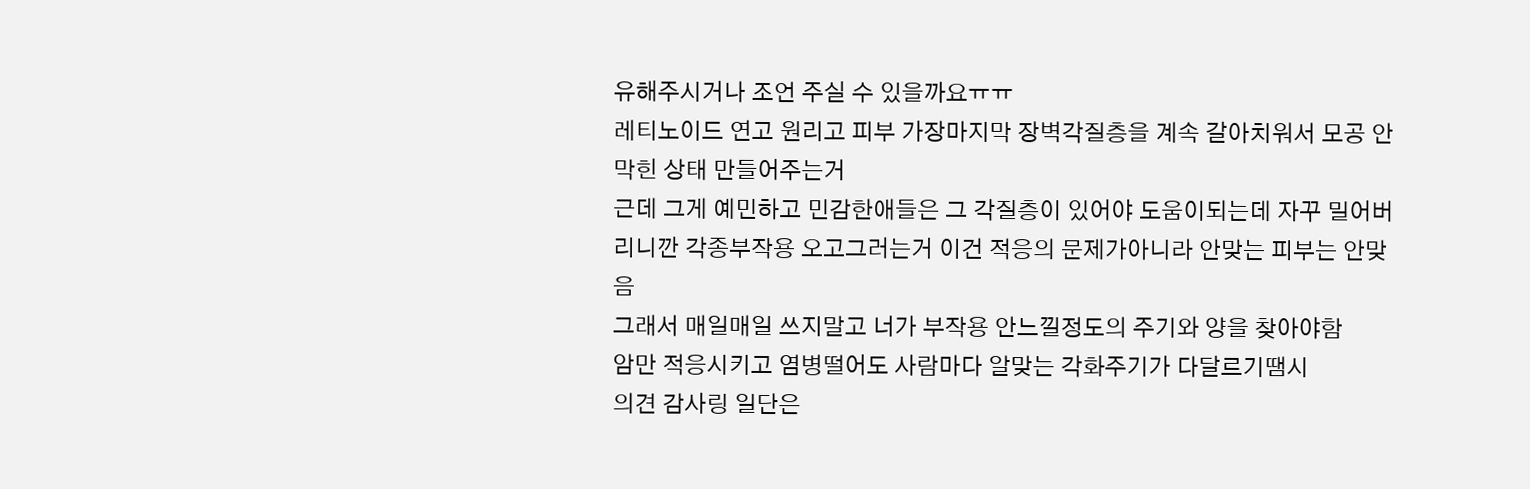유해주시거나 조언 주실 수 있을까요ㅠㅠ
레티노이드 연고 원리고 피부 가장마지막 장벽각질층을 계속 갈아치워서 모공 안막힌 상태 만들어주는거
근데 그게 예민하고 민감한애들은 그 각질층이 있어야 도움이되는데 자꾸 밀어버리니깐 각종부작용 오고그러는거 이건 적응의 문제가아니라 안맞는 피부는 안맞음
그래서 매일매일 쓰지말고 너가 부작용 안느낄정도의 주기와 양을 찾아야함
암만 적응시키고 염병떨어도 사람마다 알맞는 각화주기가 다달르기땜시
의견 감사링 일단은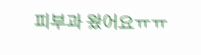피부과 왔어요ㅠㅠ